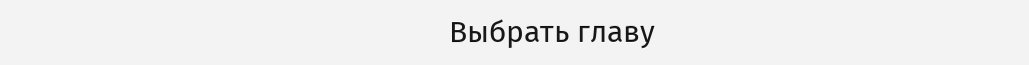Выбрать главу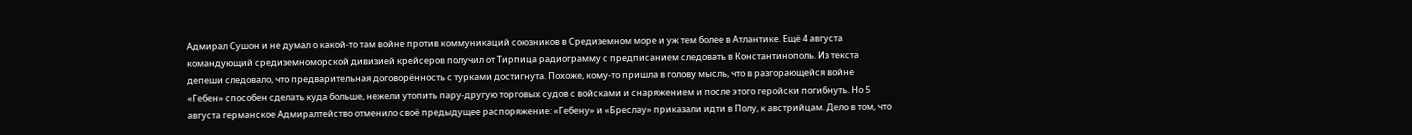Адмирал Сушон и не думал о какой-то там войне против коммуникаций союзников в Средиземном море и уж тем более в Атлантике. Ещё 4 августа командующий средиземноморской дивизией крейсеров получил от Тирпица радиограмму с предписанием следовать в Константинополь. Из текста депеши следовало, что предварительная договорённость с турками достигнута. Похоже, кому-то пришла в голову мысль, что в разгорающейся войне «Гебен» способен сделать куда больше, нежели утопить пару-другую торговых судов с войсками и снаряжением и после этого геройски погибнуть. Но 5 августа германское Адмиралтейство отменило своё предыдущее распоряжение: «Гебену» и «Бреслау» приказали идти в Полу, к австрийцам. Дело в том, что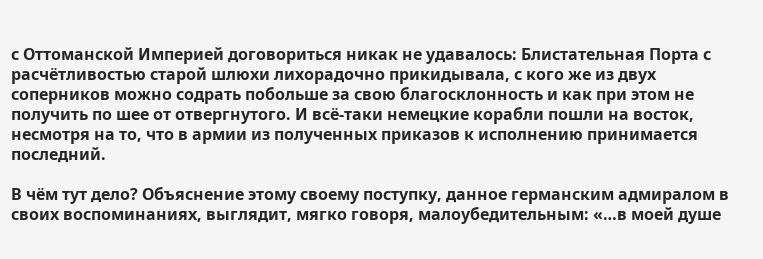с Оттоманской Империей договориться никак не удавалось: Блистательная Порта с расчётливостью старой шлюхи лихорадочно прикидывала, с кого же из двух соперников можно содрать побольше за свою благосклонность и как при этом не получить по шее от отвергнутого. И всё-таки немецкие корабли пошли на восток, несмотря на то, что в армии из полученных приказов к исполнению принимается последний.

В чём тут дело? Объяснение этому своему поступку, данное германским адмиралом в своих воспоминаниях, выглядит, мягко говоря, малоубедительным: «…в моей душе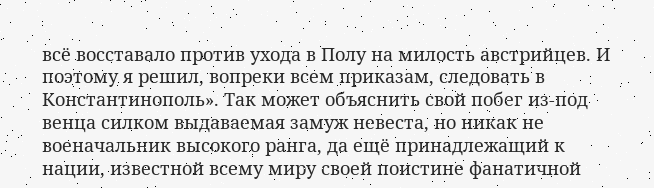всё восставало против ухода в Полу на милость австрийцев. И поэтому я решил, вопреки всем приказам, следовать в Константинополь». Так может объяснить свой побег из-под венца силком выдаваемая замуж невеста, но никак не военачальник высокого ранга, да ещё принадлежащий к нации, известной всему миру своей поистине фанатичной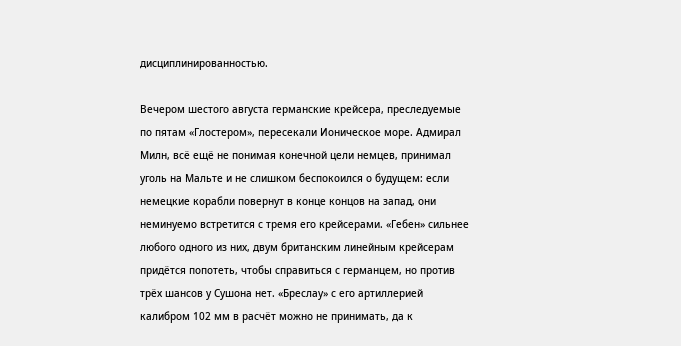дисциплинированностью.

Вечером шестого августа германские крейсера, преследуемые по пятам «Глостером», пересекали Ионическое море. Адмирал Милн, всё ещё не понимая конечной цели немцев, принимал уголь на Мальте и не слишком беспокоился о будущем: если немецкие корабли повернут в конце концов на запад, они неминуемо встретится с тремя его крейсерами. «Гебен» сильнее любого одного из них, двум британским линейным крейсерам придётся попотеть, чтобы справиться с германцем, но против трёх шансов у Сушона нет. «Бреслау» с его артиллерией калибром 102 мм в расчёт можно не принимать, да к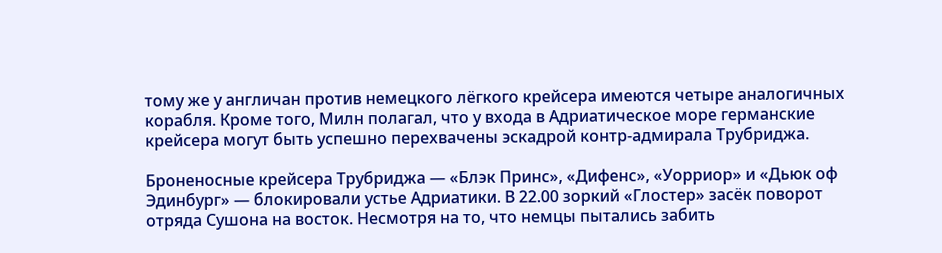тому же у англичан против немецкого лёгкого крейсера имеются четыре аналогичных корабля. Кроме того, Милн полагал, что у входа в Адриатическое море германские крейсера могут быть успешно перехвачены эскадрой контр-адмирала Трубриджа.

Броненосные крейсера Трубриджа — «Блэк Принс», «Дифенс», «Уорриор» и «Дьюк оф Эдинбург» — блокировали устье Адриатики. В 22.00 зоркий «Глостер» засёк поворот отряда Сушона на восток. Несмотря на то, что немцы пытались забить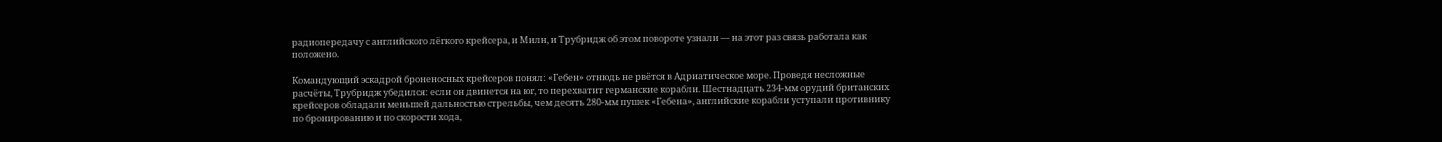радиопередачу с английского лёгкого крейсера, и Милн, и Трубридж об этом повороте узнали — на этот раз связь работала как положено.

Командующий эскадрой броненосных крейсеров понял: «Гебен» отнюдь не рвётся в Адриатическое море. Проведя несложные расчёты, Трубридж убедился: если он двинется на юг, то перехватит германские корабли. Шестнадцать 234-мм орудий британских крейсеров обладали меньшей дальностью стрельбы, чем десять 280-мм пушек «Гебена», английские корабли уступали противнику по бронированию и по скорости хода,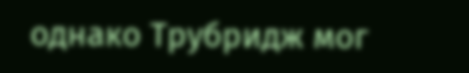однако Трубридж мог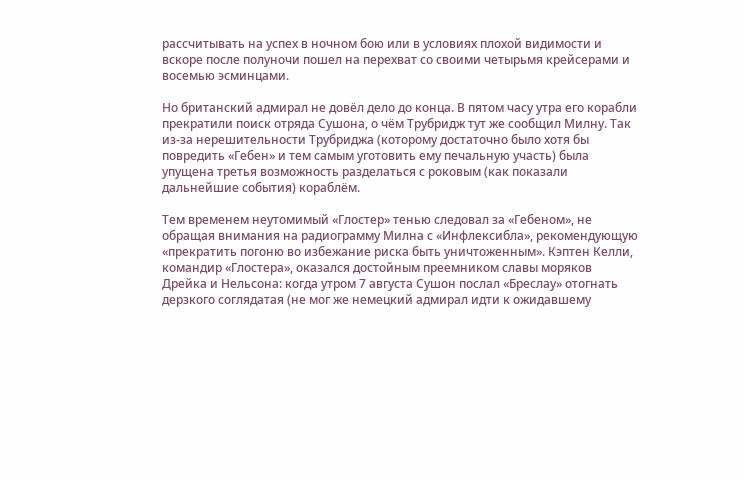рассчитывать на успех в ночном бою или в условиях плохой видимости и вскоре после полуночи пошел на перехват со своими четырьмя крейсерами и восемью эсминцами.

Но британский адмирал не довёл дело до конца. В пятом часу утра его корабли прекратили поиск отряда Сушона, о чём Трубридж тут же сообщил Милну. Так из-за нерешительности Трубриджа (которому достаточно было хотя бы повредить «Гебен» и тем самым уготовить ему печальную участь) была упущена третья возможность разделаться с роковым (как показали дальнейшие события) кораблём.

Тем временем неутомимый «Глостер» тенью следовал за «Гебеном», не обращая внимания на радиограмму Милна с «Инфлексибла», рекомендующую «прекратить погоню во избежание риска быть уничтоженным». Кэптен Келли, командир «Глостера», оказался достойным преемником славы моряков Дрейка и Нельсона: когда утром 7 августа Сушон послал «Бреслау» отогнать дерзкого соглядатая (не мог же немецкий адмирал идти к ожидавшему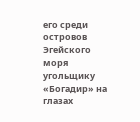его среди островов Эгейского моря угольщику «Богадир» на глазах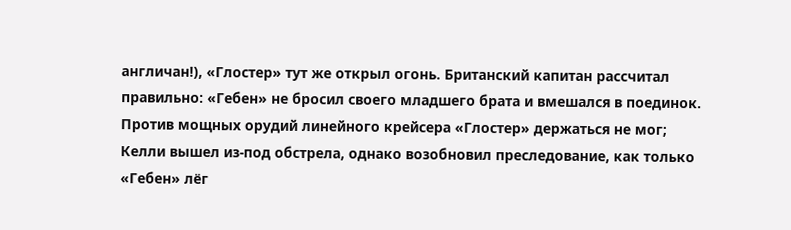англичан!), «Глостер» тут же открыл огонь. Британский капитан рассчитал правильно: «Гебен» не бросил своего младшего брата и вмешался в поединок. Против мощных орудий линейного крейсера «Глостер» держаться не мог; Келли вышел из-под обстрела, однако возобновил преследование, как только «Гебен» лёг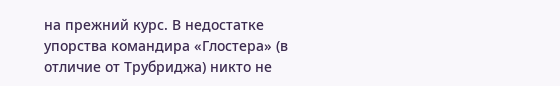на прежний курс. В недостатке упорства командира «Глостера» (в отличие от Трубриджа) никто не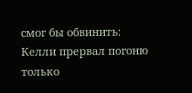смог бы обвинить: Келли прервал погоню только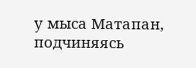у мыса Матапан, подчиняясь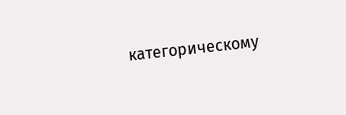категорическому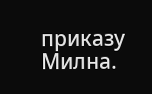приказу Милна.